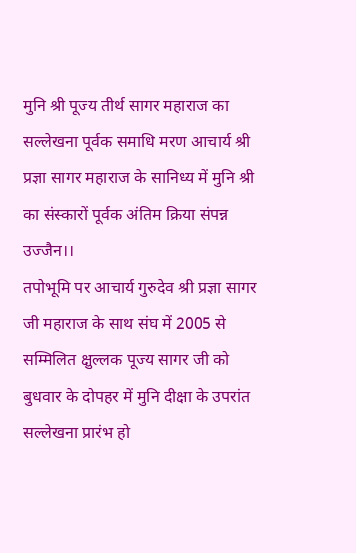मुनि श्री पूज्य तीर्थ सागर महाराज का सल्लेखना पूर्वक समाधि मरण आचार्य श्री प्रज्ञा सागर महाराज के सानिध्य में मुनि श्री का संस्कारों पूर्वक अंतिम क्रिया संपन्न
उज्जैन।।
तपोभूमि पर आचार्य गुरुदेव श्री प्रज्ञा सागर जी महाराज के साथ संघ में 2005 से सम्मिलित क्षुल्लक पूज्य सागर जी को बुधवार के दोपहर में मुनि दीक्षा के उपरांत सल्लेखना प्रारंभ हो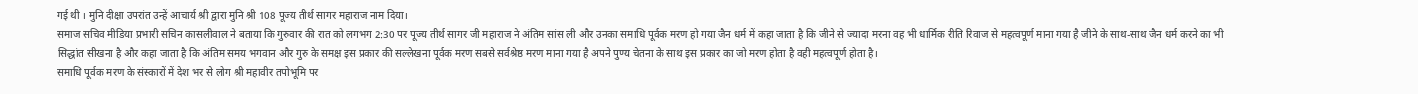गई थी । मुनि दीक्षा उपरांत उन्हें आचार्य श्री द्वारा मुनि श्री 108 पूज्य तीर्थ सागर महाराज नाम दिया।
समाज सचिव मीडिया प्रभारी सचिन कासलीवाल ने बताया कि गुरुवार की रात को लगभग 2:30 पर पूज्य तीर्थ सागर जी महाराज ने अंतिम सांस ली और उनका समाधि पूर्वक मरण हो गया जैन धर्म में कहा जाता है कि जीने से ज्यादा मरना वह भी धार्मिक रीति रिवाज से महत्वपूर्ण माना गया है जीने के साथ-साथ जैन धर्म करने का भी सिद्धांत सीखना है और कहा जाता है कि अंतिम समय भगवान और गुरु के समक्ष इस प्रकार की सल्लेखना पूर्वक मरण सबसे सर्वश्रेष्ठ मरण माना गया है अपने पुण्य चेतना के साथ इस प्रकार का जो मरण होता है वही महत्वपूर्ण होता है।
समाधि पूर्वक मरण के संस्कारों में देश भर से लोग श्री महावीर तपोभूमि पर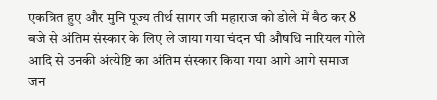एकत्रित हुए और मुनि पूज्य तीर्थ सागर जी महाराज को डोले में बैठ कर 8 बजे से अंतिम संस्कार के लिए ले जाया गया चंदन घी औषधि नारियल गोले आदि से उनकी अंत्येष्टि का अंतिम संस्कार किया गया आगे आगे समाज जन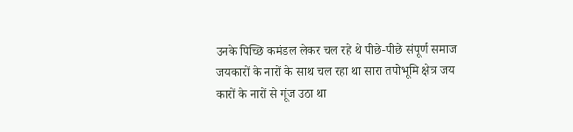उनके पिच्छि कमंडल लेकर चल रहे थे पीछे-पीछे संपूर्ण समाज जयकारों के नारों के साथ चल रहा था सारा तपोभूमि क्षेत्र जय कारों के नारों से गूंज उठा था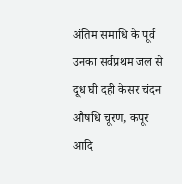अंतिम समाधि के पूर्व उनका सर्वप्रथम जल से दूध घी दही केसर चंदन औषधि चूरण, कपूर आदि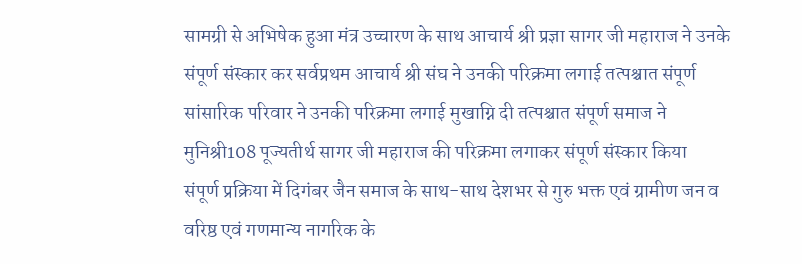सामग्री से अभिषेक हुआ मंत्र उच्चारण के साथ आचार्य श्री प्रज्ञा सागर जी महाराज ने उनके संपूर्ण संस्कार कर सर्वप्रथम आचार्य श्री संघ ने उनकी परिक्रमा लगाई तत्पश्चात संपूर्ण सांसारिक परिवार ने उनकी परिक्रमा लगाई मुखाग्नि दी तत्पश्चात संपूर्ण समाज ने मुनिश्री108 पूज्यतीर्थ सागर जी महाराज की परिक्रमा लगाकर संपूर्ण संस्कार किया
संपूर्ण प्रक्रिया में दिगंबर जैन समाज के साथ-साथ देशभर से गुरु भक्त एवं ग्रामीण जन व वरिष्ठ एवं गणमान्य नागरिक के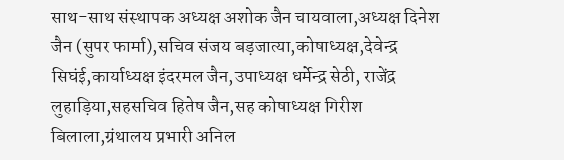साथ-साथ संस्थापक अध्यक्ष अशोक जैन चायवाला,अध्यक्ष दिनेश जैन (सुपर फार्मा),सचिव संजय बड़जात्या,कोषाध्यक्ष,देवेन्द्र सिघंई,कार्याध्यक्ष इंदरमल जैन,उपाध्यक्ष धर्मेन्द्र सेठी, राजेंद्र लुहाड़िया,सहसचिव हितेष जैन,सह कोषाध्यक्ष गिरीश बिलाला,ग्रंथालय प्रभारी अनिल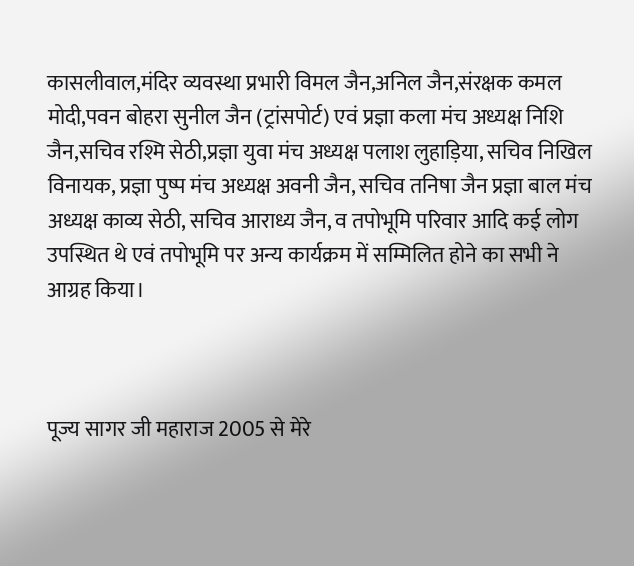कासलीवाल,मंदिर व्यवस्था प्रभारी विमल जैन,अनिल जैन,संरक्षक कमल मोदी,पवन बोहरा सुनील जैन (ट्रांसपोर्ट) एवं प्रज्ञा कला मंच अध्यक्ष निशि जैन,सचिव रश्मि सेठी,प्रज्ञा युवा मंच अध्यक्ष पलाश लुहाड़िया, सचिव निखिल विनायक, प्रज्ञा पुष्प मंच अध्यक्ष अवनी जैन, सचिव तनिषा जैन प्रज्ञा बाल मंच अध्यक्ष काव्य सेठी, सचिव आराध्य जैन, व तपोभूमि परिवार आदि कई लोग उपस्थित थे एवं तपोभूमि पर अन्य कार्यक्रम में सम्मिलित होने का सभी ने आग्रह किया।



पूज्य सागर जी महाराज 2005 से मेरे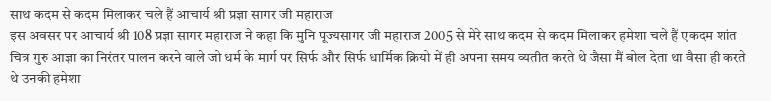साथ कदम से कदम मिलाकर चले हैं आचार्य श्री प्रज्ञा सागर जी महाराज
इस अवसर पर आचार्य श्री 108 प्रज्ञा सागर महाराज ने कहा कि मुनि पूज्यसागर जी महाराज 2005 से मेरे साथ कदम से कदम मिलाकर हमेशा चले हैं एकदम शांत चित्र गुरु आज्ञा का निरंतर पालन करने वाले जो धर्म के मार्ग पर सिर्फ और सिर्फ धार्मिक क्रियो में ही अपना समय व्यतीत करते थे जैसा मैं बोल देता था वैसा ही करते थे उनकी हमेशा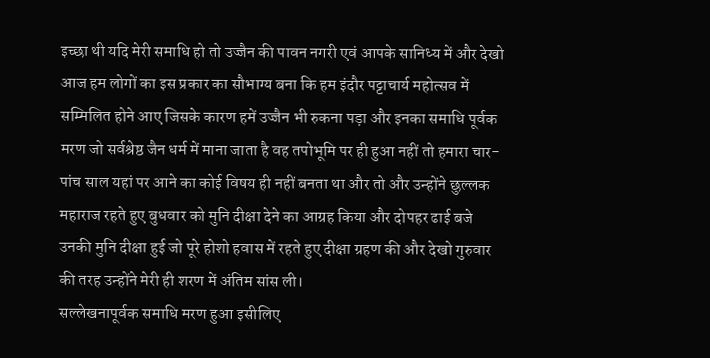इच्छा थी यदि मेरी समाधि हो तो उज्जैन की पावन नगरी एवं आपके सानिध्य में और देखो आज हम लोगों का इस प्रकार का सौभाग्य बना कि हम इंदौर पट्टाचार्य महोत्सव में सम्मिलित होने आए जिसके कारण हमें उज्जैन भी रुकना पड़ा और इनका समाधि पूर्वक मरण जो सर्वश्रेष्ठ जैन धर्म में माना जाता है वह तपोभूमि पर ही हुआ नहीं तो हमारा चार-पांच साल यहां पर आने का कोई विषय ही नहीं बनता था और तो और उन्होंने छुल्लक महाराज रहते हुए बुधवार को मुनि दीक्षा देने का आग्रह किया और दोपहर ढाई बजे उनकी मुनि दीक्षा हुई जो पूरे होशो हवास में रहते हुए दीक्षा ग्रहण की और देखो गुरुवार की तरह उन्होंने मेरी ही शरण में अंतिम सांस ली।
सल्लेखनापूर्वक समाधि मरण हुआ इसीलिए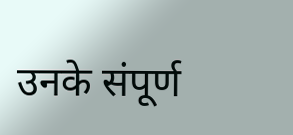उनके संपूर्ण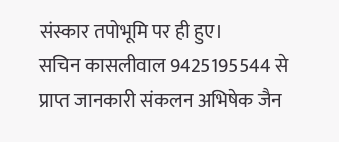संस्कार तपोभूमि पर ही हुए।
सचिन कासलीवाल 9425195544 से प्राप्त जानकारी संकलन अभिषेक जैन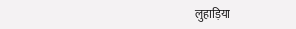लुहाड़िया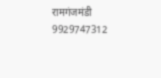रामगंजमंडी 9929747312